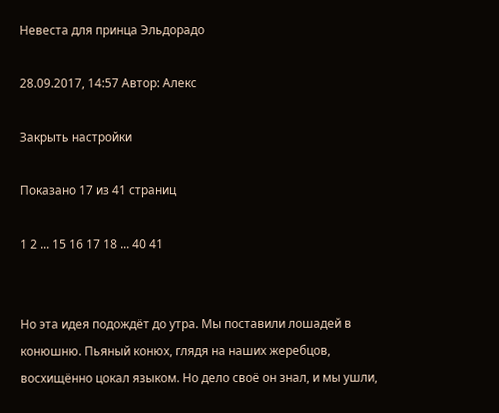Невеста для принца Эльдорадо

28.09.2017, 14:57 Автор: Алекс

Закрыть настройки

Показано 17 из 41 страниц

1 2 ... 15 16 17 18 ... 40 41


Но эта идея подождёт до утра. Мы поставили лошадей в конюшню. Пьяный конюх, глядя на наших жеребцов, восхищённо цокал языком. Но дело своё он знал, и мы ушли,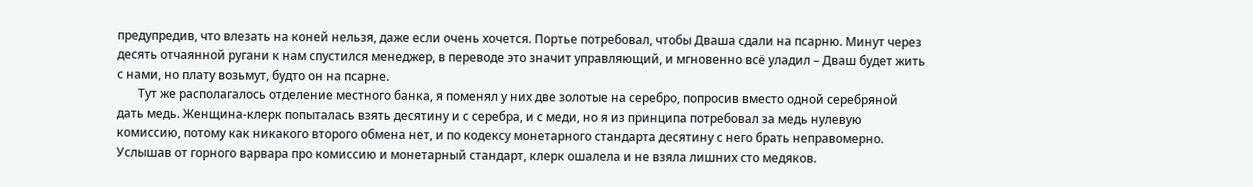предупредив, что влезать на коней нельзя, даже если очень хочется. Портье потребовал, чтобы Дваша сдали на псарню. Минут через десять отчаянной ругани к нам спустился менеджер, в переводе это значит управляющий, и мгновенно всё уладил – Дваш будет жить с нами, но плату возьмут, будто он на псарне.
       Тут же располагалось отделение местного банка, я поменял у них две золотые на серебро, попросив вместо одной серебряной дать медь. Женщина-клерк попыталась взять десятину и с серебра, и с меди, но я из принципа потребовал за медь нулевую комиссию, потому как никакого второго обмена нет, и по кодексу монетарного стандарта десятину с него брать неправомерно. Услышав от горного варвара про комиссию и монетарный стандарт, клерк ошалела и не взяла лишних сто медяков.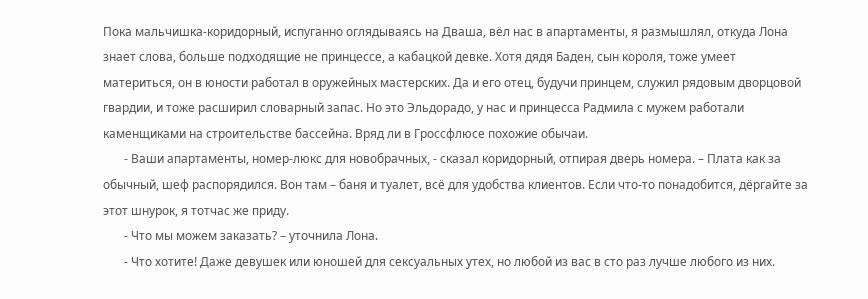Пока мальчишка-коридорный, испуганно оглядываясь на Дваша, вёл нас в апартаменты, я размышлял, откуда Лона знает слова, больше подходящие не принцессе, а кабацкой девке. Хотя дядя Баден, сын короля, тоже умеет материться, он в юности работал в оружейных мастерских. Да и его отец, будучи принцем, служил рядовым дворцовой гвардии, и тоже расширил словарный запас. Но это Эльдорадо, у нас и принцесса Радмила с мужем работали каменщиками на строительстве бассейна. Вряд ли в Гроссфлюсе похожие обычаи.
       - Ваши апартаменты, номер-люкс для новобрачных, - сказал коридорный, отпирая дверь номера. – Плата как за обычный, шеф распорядился. Вон там – баня и туалет, всё для удобства клиентов. Если что-то понадобится, дёргайте за этот шнурок, я тотчас же приду.
       - Что мы можем заказать? – уточнила Лона.
       - Что хотите! Даже девушек или юношей для сексуальных утех, но любой из вас в сто раз лучше любого из них.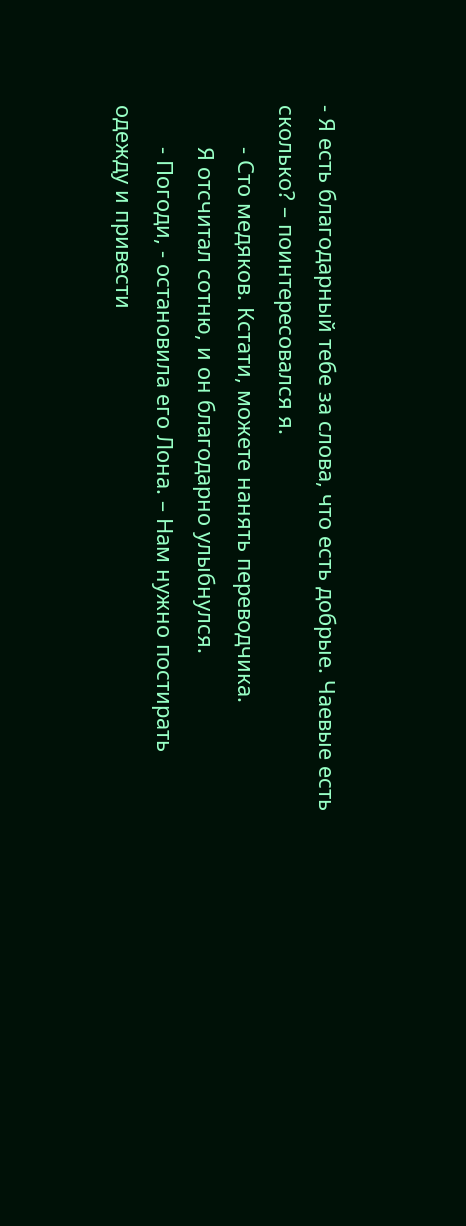- Я есть благодарный тебе за слова, что есть добрые. Чаевые есть сколько? – поинтересовался я.
       - Сто медяков. Кстати, можете нанять переводчика.
       Я отсчитал сотню, и он благодарно улыбнулся.
       - Погоди, - остановила его Лона. – Нам нужно постирать одежду и привести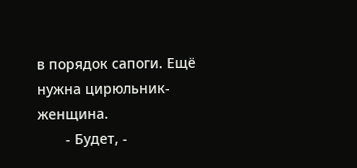в порядок сапоги. Ещё нужна цирюльник-женщина.
       - Будет, -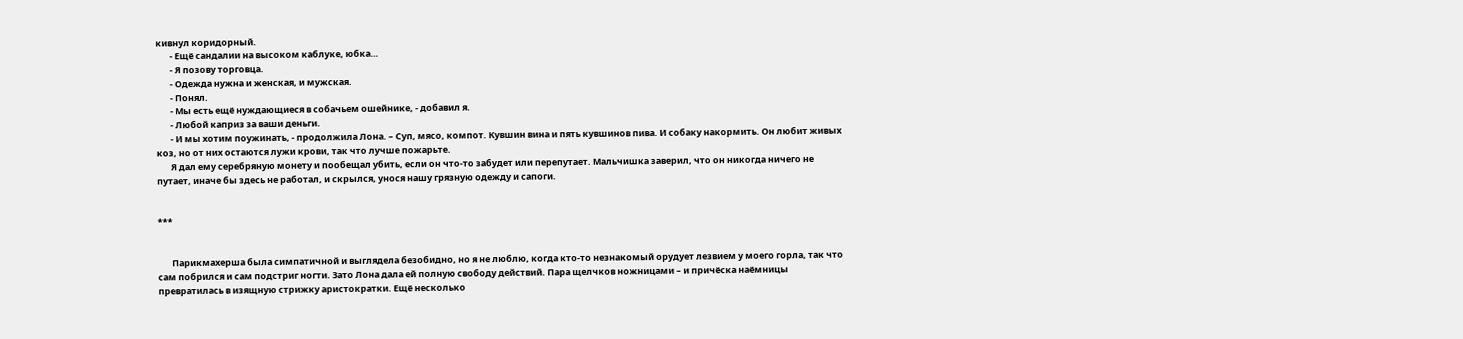кивнул коридорный.
       - Ещё сандалии на высоком каблуке, юбка…
       - Я позову торговца.
       - Одежда нужна и женская, и мужская.
       - Понял.
       - Мы есть ещё нуждающиеся в собачьем ошейнике, - добавил я.
       - Любой каприз за ваши деньги.
       - И мы хотим поужинать, - продолжила Лона. – Суп, мясо, компот. Кувшин вина и пять кувшинов пива. И собаку накормить. Он любит живых коз, но от них остаются лужи крови, так что лучше пожарьте.
       Я дал ему серебряную монету и пообещал убить, если он что-то забудет или перепутает. Мальчишка заверил, что он никогда ничего не путает, иначе бы здесь не работал, и скрылся, унося нашу грязную одежду и сапоги.


***


       Парикмахерша была симпатичной и выглядела безобидно, но я не люблю, когда кто-то незнакомый орудует лезвием у моего горла, так что сам побрился и сам подстриг ногти. Зато Лона дала ей полную свободу действий. Пара щелчков ножницами – и причёска наёмницы превратилась в изящную стрижку аристократки. Ещё несколько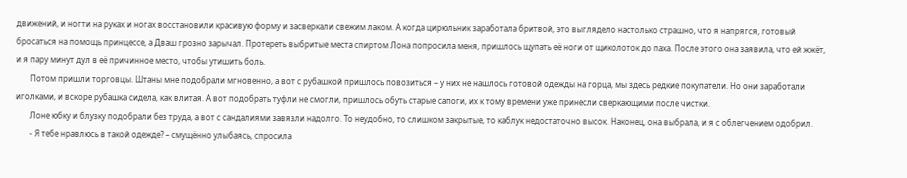движений, и ногти на руках и ногах восстановили красивую форму и засверкали свежим лаком. А когда цирюльник заработала бритвой, это выглядело настолько страшно, что я напрягся, готовый бросаться на помощь принцессе, а Дваш грозно зарычал. Протереть выбритые места спиртом Лона попросила меня, пришлось щупать её ноги от щиколоток до паха. После этого она заявила, что ей жжёт, и я пару минут дул в её причинное место, чтобы утишить боль.
       Потом пришли торговцы. Штаны мне подобрали мгновенно, а вот с рубашкой пришлось повозиться – у них не нашлось готовой одежды на горца, мы здесь редкие покупатели. Но они заработали иголками, и вскоре рубашка сидела, как влитая. А вот подобрать туфли не смогли, пришлось обуть старые сапоги, их к тому времени уже принесли сверкающими после чистки.
       Лоне юбку и блузку подобрали без труда, а вот с сандалиями завязли надолго. То неудобно, то слишком закрытые, то каблук недостаточно высок. Наконец, она выбрала, и я с облегчением одобрил.
       - Я тебе нравлюсь в такой одежде? – смущённо улыбаясь, спросила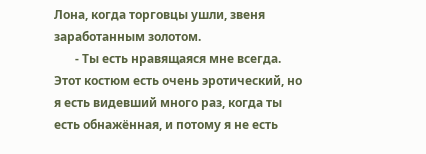Лона, когда торговцы ушли, звеня заработанным золотом.
       - Ты есть нравящаяся мне всегда. Этот костюм есть очень эротический, но я есть видевший много раз, когда ты есть обнажённая, и потому я не есть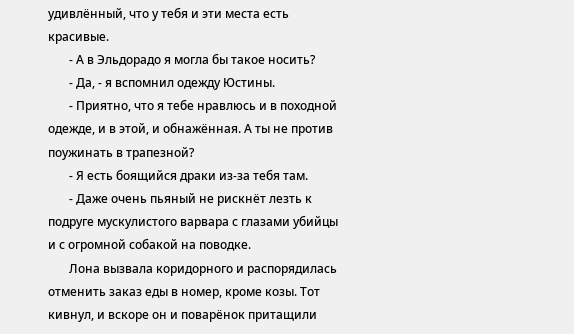удивлённый, что у тебя и эти места есть красивые.
       - А в Эльдорадо я могла бы такое носить?
       - Да, - я вспомнил одежду Юстины.
       - Приятно, что я тебе нравлюсь и в походной одежде, и в этой, и обнажённая. А ты не против поужинать в трапезной?
       - Я есть боящийся драки из-за тебя там.
       - Даже очень пьяный не рискнёт лезть к подруге мускулистого варвара с глазами убийцы и с огромной собакой на поводке.
       Лона вызвала коридорного и распорядилась отменить заказ еды в номер, кроме козы. Тот кивнул, и вскоре он и поварёнок притащили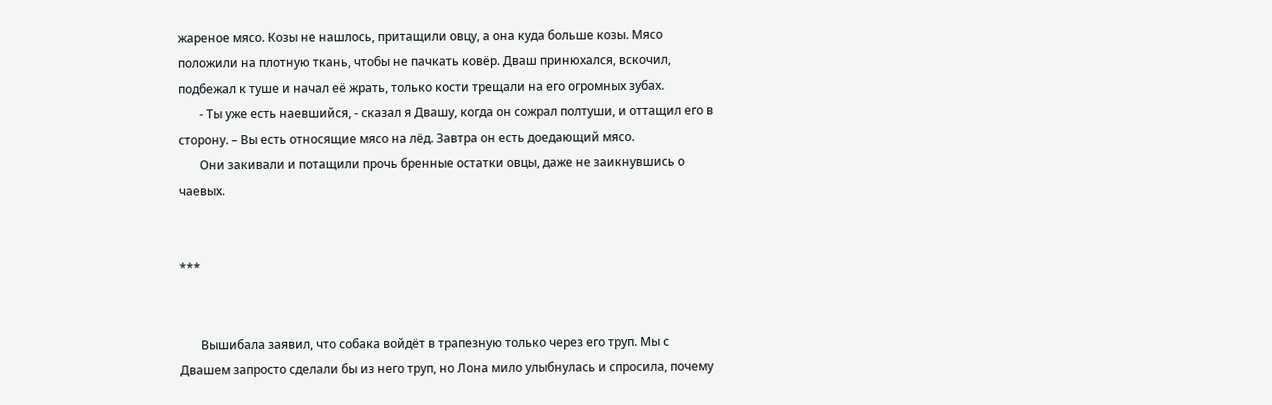жареное мясо. Козы не нашлось, притащили овцу, а она куда больше козы. Мясо положили на плотную ткань, чтобы не пачкать ковёр. Дваш принюхался, вскочил, подбежал к туше и начал её жрать, только кости трещали на его огромных зубах.
       - Ты уже есть наевшийся, - сказал я Двашу, когда он сожрал полтуши, и оттащил его в сторону. – Вы есть относящие мясо на лёд. Завтра он есть доедающий мясо.
       Они закивали и потащили прочь бренные остатки овцы, даже не заикнувшись о чаевых.


***


       Вышибала заявил, что собака войдёт в трапезную только через его труп. Мы с Двашем запросто сделали бы из него труп, но Лона мило улыбнулась и спросила, почему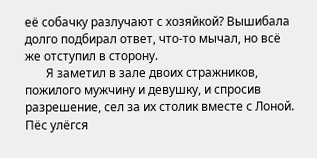её собачку разлучают с хозяйкой? Вышибала долго подбирал ответ, что-то мычал, но всё же отступил в сторону.
       Я заметил в зале двоих стражников, пожилого мужчину и девушку, и спросив разрешение, сел за их столик вместе с Лоной. Пёс улёгся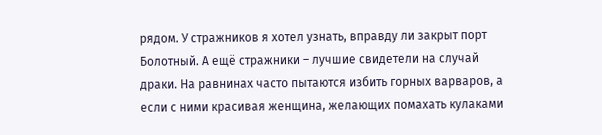рядом. У стражников я хотел узнать, вправду ли закрыт порт Болотный. А ещё стражники – лучшие свидетели на случай драки. На равнинах часто пытаются избить горных варваров, а если с ними красивая женщина, желающих помахать кулаками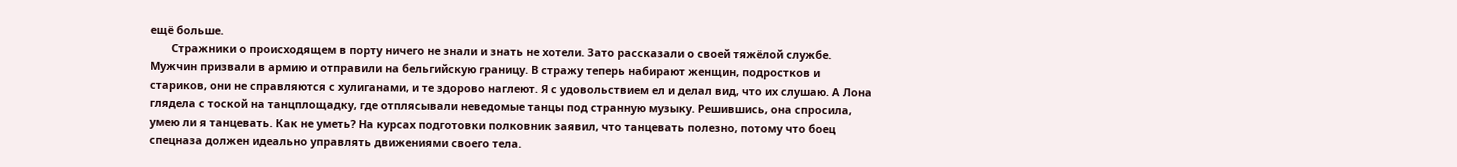ещё больше.
       Стражники о происходящем в порту ничего не знали и знать не хотели. Зато рассказали о своей тяжёлой службе. Мужчин призвали в армию и отправили на бельгийскую границу. В стражу теперь набирают женщин, подростков и стариков, они не справляются с хулиганами, и те здорово наглеют. Я с удовольствием ел и делал вид, что их слушаю. А Лона глядела с тоской на танцплощадку, где отплясывали неведомые танцы под странную музыку. Решившись, она спросила, умею ли я танцевать. Как не уметь? На курсах подготовки полковник заявил, что танцевать полезно, потому что боец спецназа должен идеально управлять движениями своего тела.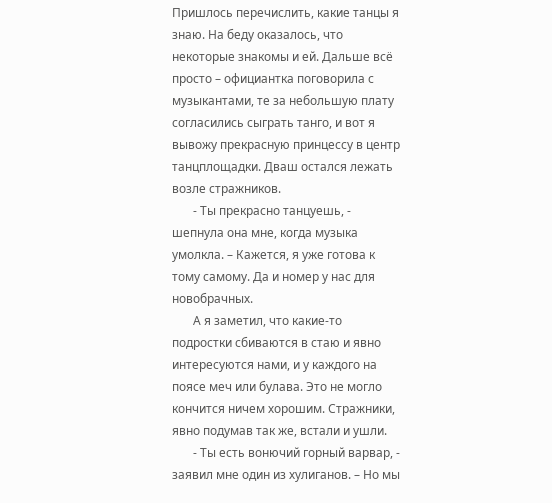Пришлось перечислить, какие танцы я знаю. На беду оказалось, что некоторые знакомы и ей. Дальше всё просто – официантка поговорила с музыкантами, те за небольшую плату согласились сыграть танго, и вот я вывожу прекрасную принцессу в центр танцплощадки. Дваш остался лежать возле стражников.
       - Ты прекрасно танцуешь, - шепнула она мне, когда музыка умолкла. – Кажется, я уже готова к тому самому. Да и номер у нас для новобрачных.
       А я заметил, что какие-то подростки сбиваются в стаю и явно интересуются нами, и у каждого на поясе меч или булава. Это не могло кончится ничем хорошим. Стражники, явно подумав так же, встали и ушли.
       - Ты есть вонючий горный варвар, - заявил мне один из хулиганов. – Но мы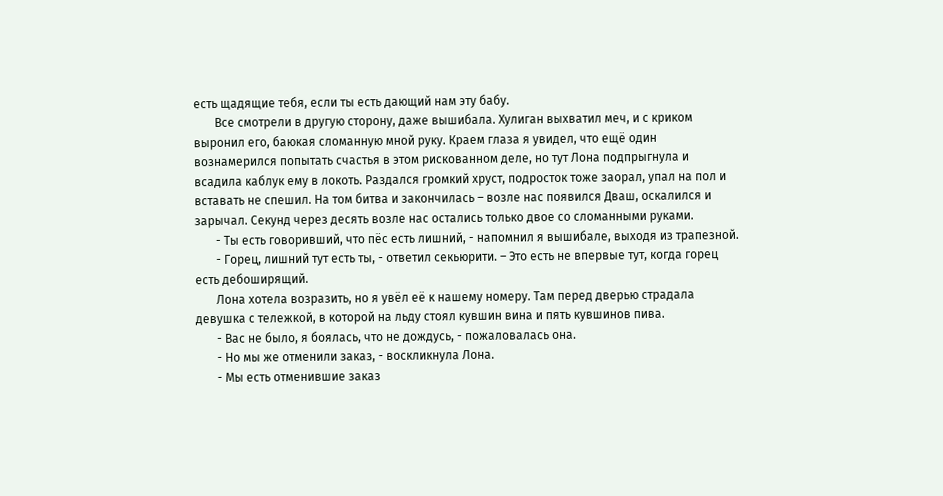есть щадящие тебя, если ты есть дающий нам эту бабу.
       Все смотрели в другую сторону, даже вышибала. Хулиган выхватил меч, и с криком выронил его, баюкая сломанную мной руку. Краем глаза я увидел, что ещё один вознамерился попытать счастья в этом рискованном деле, но тут Лона подпрыгнула и всадила каблук ему в локоть. Раздался громкий хруст, подросток тоже заорал, упал на пол и вставать не спешил. На том битва и закончилась – возле нас появился Дваш, оскалился и зарычал. Секунд через десять возле нас остались только двое со сломанными руками.
       - Ты есть говоривший, что пёс есть лишний, - напомнил я вышибале, выходя из трапезной.
       - Горец, лишний тут есть ты, - ответил секьюрити. – Это есть не впервые тут, когда горец есть дебоширящий.
       Лона хотела возразить, но я увёл её к нашему номеру. Там перед дверью страдала девушка с тележкой, в которой на льду стоял кувшин вина и пять кувшинов пива.
       - Вас не было, я боялась, что не дождусь, - пожаловалась она.
       - Но мы же отменили заказ, - воскликнула Лона.
       - Мы есть отменившие заказ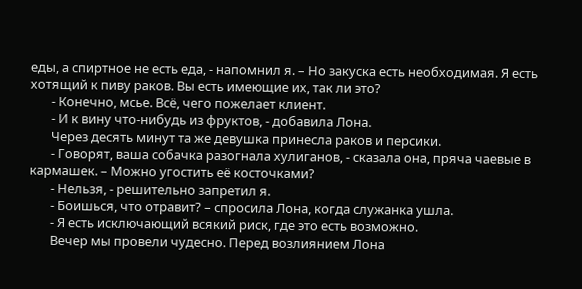еды, а спиртное не есть еда, - напомнил я. – Но закуска есть необходимая. Я есть хотящий к пиву раков. Вы есть имеющие их, так ли это?
       - Конечно, мсье. Всё, чего пожелает клиент.
       - И к вину что-нибудь из фруктов, - добавила Лона.
       Через десять минут та же девушка принесла раков и персики.
       - Говорят, ваша собачка разогнала хулиганов, - сказала она, пряча чаевые в кармашек. – Можно угостить её косточками?
       - Нельзя, - решительно запретил я.
       - Боишься, что отравит? – спросила Лона, когда служанка ушла.
       - Я есть исключающий всякий риск, где это есть возможно.
       Вечер мы провели чудесно. Перед возлиянием Лона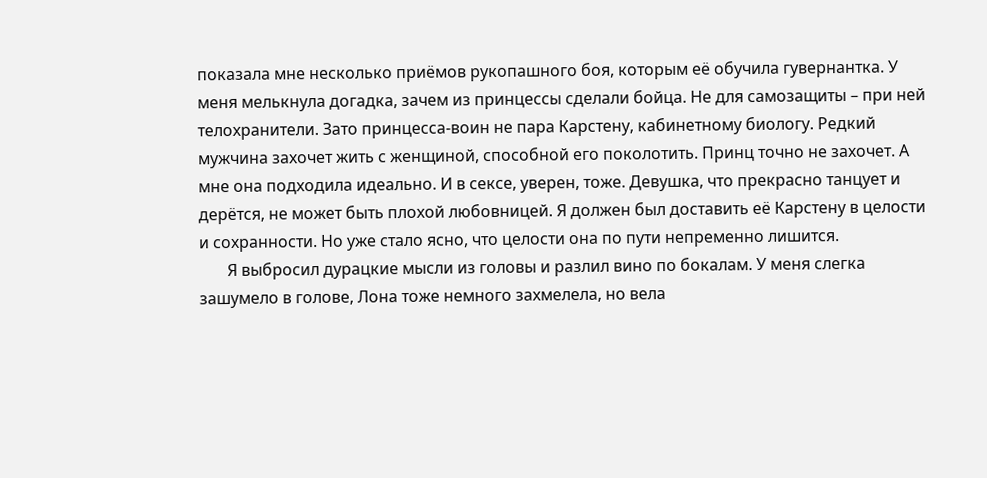показала мне несколько приёмов рукопашного боя, которым её обучила гувернантка. У меня мелькнула догадка, зачем из принцессы сделали бойца. Не для самозащиты – при ней телохранители. Зато принцесса-воин не пара Карстену, кабинетному биологу. Редкий мужчина захочет жить с женщиной, способной его поколотить. Принц точно не захочет. А мне она подходила идеально. И в сексе, уверен, тоже. Девушка, что прекрасно танцует и дерётся, не может быть плохой любовницей. Я должен был доставить её Карстену в целости и сохранности. Но уже стало ясно, что целости она по пути непременно лишится.
       Я выбросил дурацкие мысли из головы и разлил вино по бокалам. У меня слегка зашумело в голове, Лона тоже немного захмелела, но вела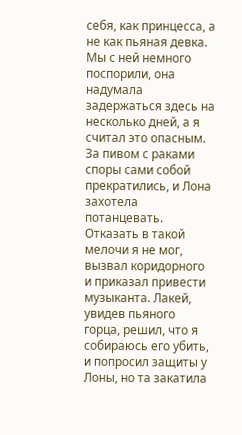себя, как принцесса, а не как пьяная девка. Мы с ней немного поспорили, она надумала задержаться здесь на несколько дней, а я считал это опасным. За пивом с раками споры сами собой прекратились, и Лона захотела потанцевать. Отказать в такой мелочи я не мог, вызвал коридорного и приказал привести музыканта. Лакей, увидев пьяного горца, решил, что я собираюсь его убить, и попросил защиты у Лоны, но та закатила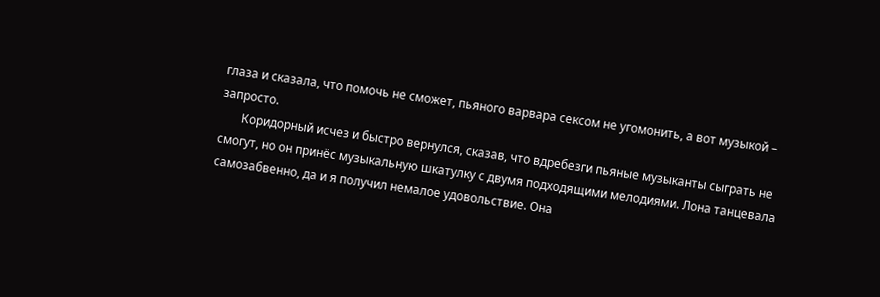глаза и сказала, что помочь не сможет, пьяного варвара сексом не угомонить, а вот музыкой – запросто.
       Коридорный исчез и быстро вернулся, сказав, что вдребезги пьяные музыканты сыграть не смогут, но он принёс музыкальную шкатулку с двумя подходящими мелодиями. Лона танцевала самозабвенно, да и я получил немалое удовольствие. Она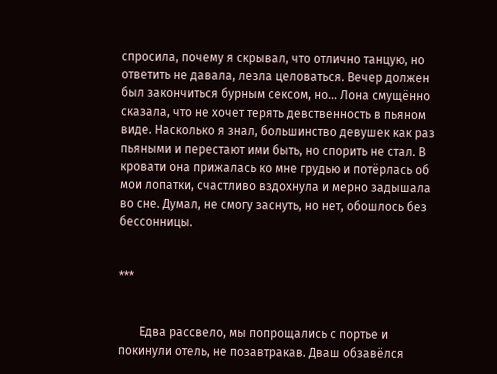спросила, почему я скрывал, что отлично танцую, но ответить не давала, лезла целоваться. Вечер должен был закончиться бурным сексом, но… Лона смущённо сказала, что не хочет терять девственность в пьяном виде. Насколько я знал, большинство девушек как раз пьяными и перестают ими быть, но спорить не стал. В кровати она прижалась ко мне грудью и потёрлась об мои лопатки, счастливо вздохнула и мерно задышала во сне. Думал, не смогу заснуть, но нет, обошлось без бессонницы.


***


       Едва рассвело, мы попрощались с портье и покинули отель, не позавтракав. Дваш обзавёлся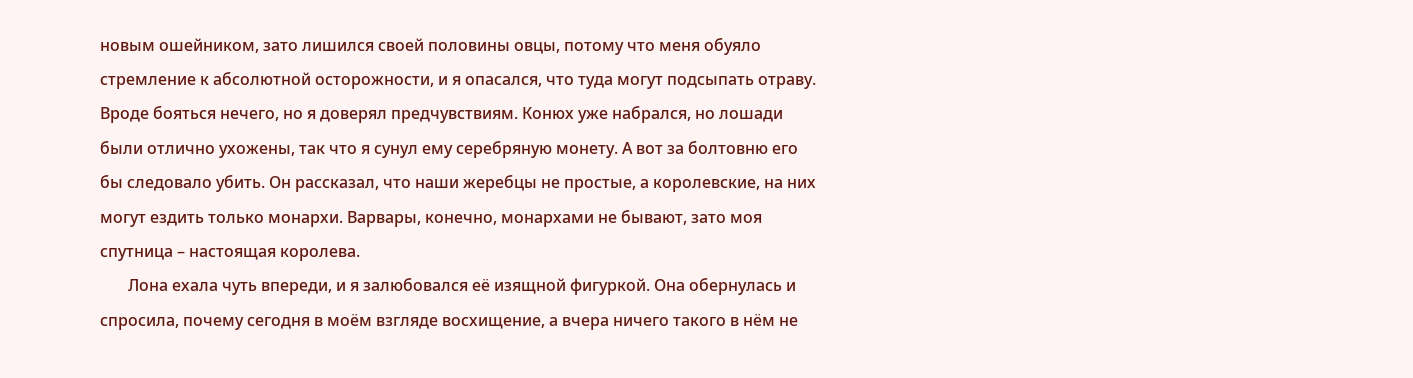новым ошейником, зато лишился своей половины овцы, потому что меня обуяло стремление к абсолютной осторожности, и я опасался, что туда могут подсыпать отраву. Вроде бояться нечего, но я доверял предчувствиям. Конюх уже набрался, но лошади были отлично ухожены, так что я сунул ему серебряную монету. А вот за болтовню его бы следовало убить. Он рассказал, что наши жеребцы не простые, а королевские, на них могут ездить только монархи. Варвары, конечно, монархами не бывают, зато моя спутница – настоящая королева.
       Лона ехала чуть впереди, и я залюбовался её изящной фигуркой. Она обернулась и спросила, почему сегодня в моём взгляде восхищение, а вчера ничего такого в нём не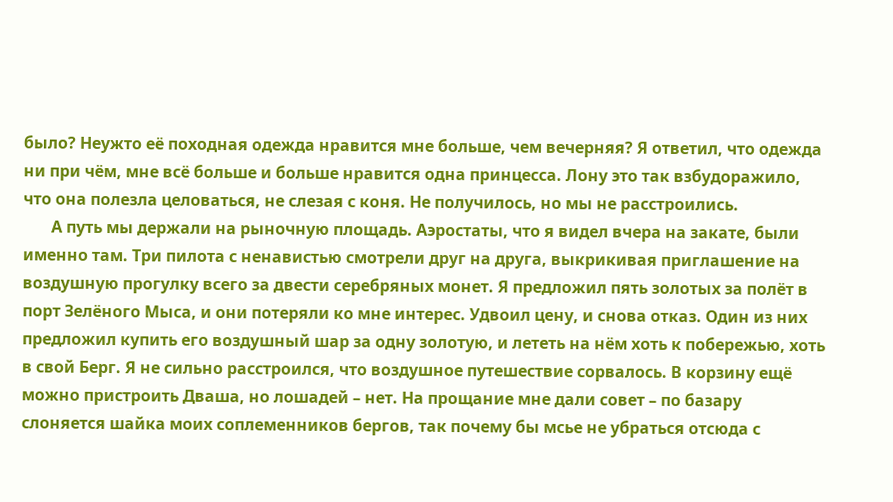было? Неужто её походная одежда нравится мне больше, чем вечерняя? Я ответил, что одежда ни при чём, мне всё больше и больше нравится одна принцесса. Лону это так взбудоражило, что она полезла целоваться, не слезая с коня. Не получилось, но мы не расстроились.
       А путь мы держали на рыночную площадь. Аэростаты, что я видел вчера на закате, были именно там. Три пилота с ненавистью смотрели друг на друга, выкрикивая приглашение на воздушную прогулку всего за двести серебряных монет. Я предложил пять золотых за полёт в порт Зелёного Мыса, и они потеряли ко мне интерес. Удвоил цену, и снова отказ. Один из них предложил купить его воздушный шар за одну золотую, и лететь на нём хоть к побережью, хоть в свой Берг. Я не сильно расстроился, что воздушное путешествие сорвалось. В корзину ещё можно пристроить Дваша, но лошадей – нет. На прощание мне дали совет – по базару слоняется шайка моих соплеменников бергов, так почему бы мсье не убраться отсюда с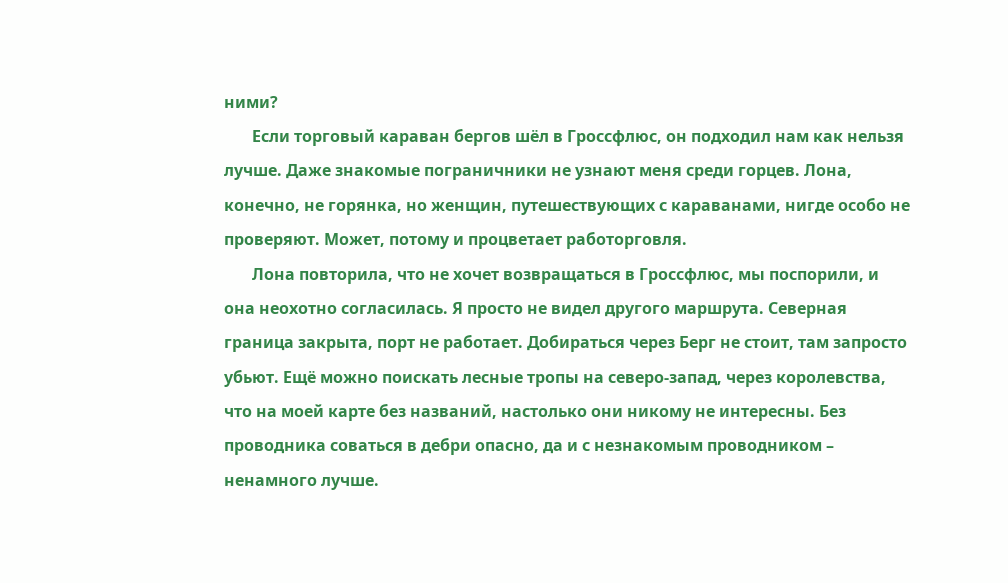ними?
       Если торговый караван бергов шёл в Гроссфлюс, он подходил нам как нельзя лучше. Даже знакомые пограничники не узнают меня среди горцев. Лона, конечно, не горянка, но женщин, путешествующих с караванами, нигде особо не проверяют. Может, потому и процветает работорговля.
       Лона повторила, что не хочет возвращаться в Гроссфлюс, мы поспорили, и она неохотно согласилась. Я просто не видел другого маршрута. Северная граница закрыта, порт не работает. Добираться через Берг не стоит, там запросто убьют. Ещё можно поискать лесные тропы на северо-запад, через королевства, что на моей карте без названий, настолько они никому не интересны. Без проводника соваться в дебри опасно, да и с незнакомым проводником – ненамного лучше.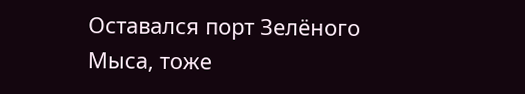Оставался порт Зелёного Мыса, тоже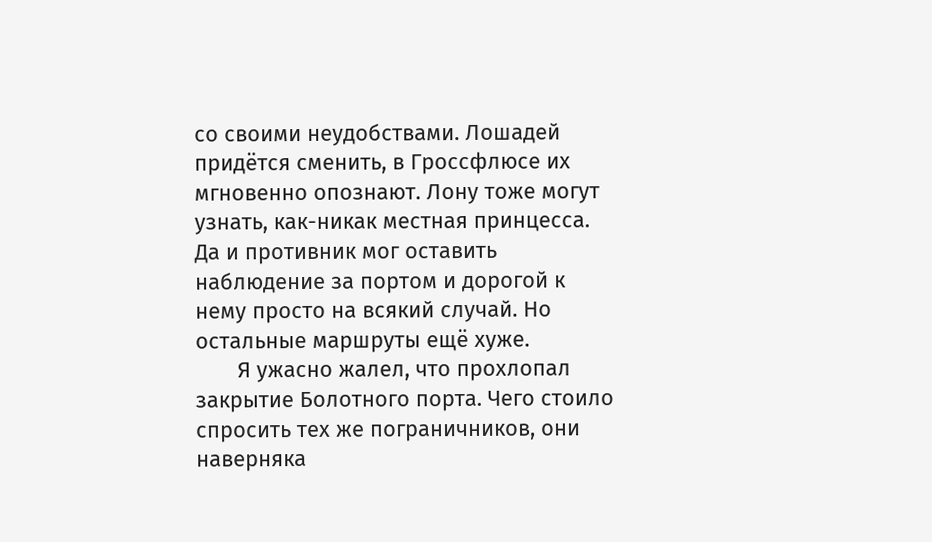со своими неудобствами. Лошадей придётся сменить, в Гроссфлюсе их мгновенно опознают. Лону тоже могут узнать, как-никак местная принцесса. Да и противник мог оставить наблюдение за портом и дорогой к нему просто на всякий случай. Но остальные маршруты ещё хуже.
       Я ужасно жалел, что прохлопал закрытие Болотного порта. Чего стоило спросить тех же пограничников, они наверняка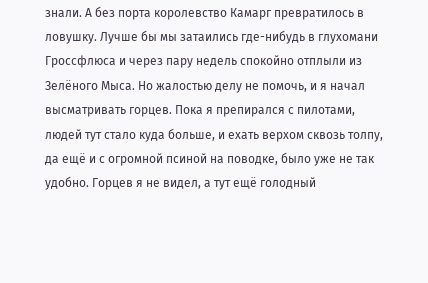знали. А без порта королевство Камарг превратилось в ловушку. Лучше бы мы затаились где-нибудь в глухомани Гроссфлюса и через пару недель спокойно отплыли из Зелёного Мыса. Но жалостью делу не помочь, и я начал высматривать горцев. Пока я препирался с пилотами, людей тут стало куда больше, и ехать верхом сквозь толпу, да ещё и с огромной псиной на поводке, было уже не так удобно. Горцев я не видел, а тут ещё голодный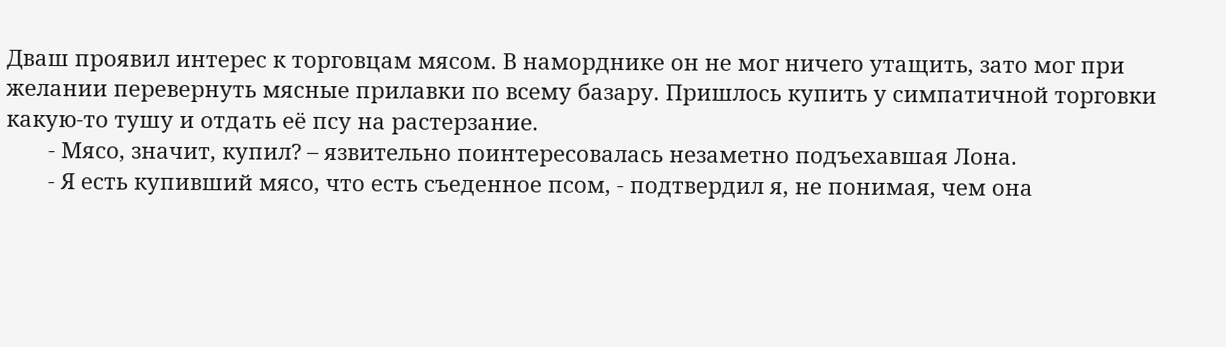Дваш проявил интерес к торговцам мясом. В наморднике он не мог ничего утащить, зато мог при желании перевернуть мясные прилавки по всему базару. Пришлось купить у симпатичной торговки какую-то тушу и отдать её псу на растерзание.
       - Мясо, значит, купил? – язвительно поинтересовалась незаметно подъехавшая Лона.
       - Я есть купивший мясо, что есть съеденное псом, - подтвердил я, не понимая, чем она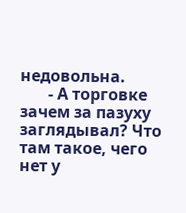недовольна.
       - А торговке зачем за пазуху заглядывал? Что там такое, чего нет у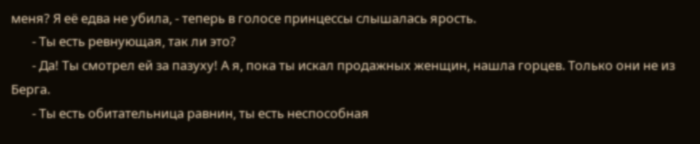меня? Я её едва не убила, - теперь в голосе принцессы слышалась ярость.
       - Ты есть ревнующая, так ли это?
       - Да! Ты смотрел ей за пазуху! А я, пока ты искал продажных женщин, нашла горцев. Только они не из Берга.
       - Ты есть обитательница равнин, ты есть неспособная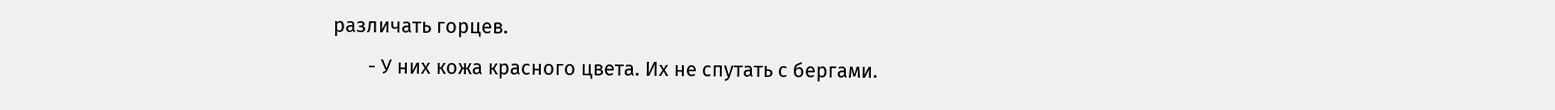различать горцев.
       - У них кожа красного цвета. Их не спутать с бергами.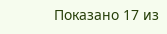Показано 17 из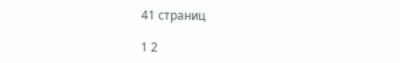41 страниц

1 2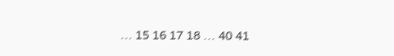... 15 16 17 18 ... 40 41